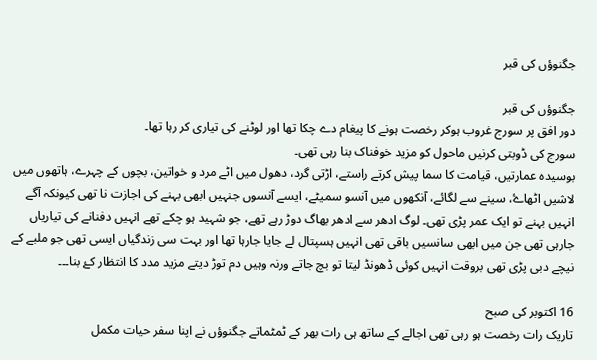جگنوؤں کی قبر

جگنوؤں کی قبر
دور افق پر سورج غروب ہوکر رخصت ہونے کا پیغام دے چکا تھا اور لوٹنے کی تیاری کر رہا تھا۔
سورج کی ڈوبتی کرنیں ماحول کو مزید خوفناک بنا رہی تھی۔
بوسیدہ عمارتیں، قیامت کا سما پیش کرتے راستے، اڑتی گرد، دھول میں اٹے مرد و خواتین، بچوں کے چہرے، ہاتھوں میں لاشیں اٹھاۓ، سینے سے لگائے، آنکھوں میں آنسو سمیٹے، ایسے آنسوں جنہیں ابھی بہنے کی اجازت نا تھی کیونکہ آگے انہیں بہنے تو ایک عمر پڑی تھی۔ لوگ ادھر سے ادھر بھاگ دوڑ رہے تھے، جو شہید ہو چکے تھے انہیں دفنانے کی تیاریاں جارہی تھی جن میں ابھی سانسیں باقی تھی انہیں ہسپتال لے جایا جارہا تھا اور بہت سی زندگیاں ایسی تھی جو ملبے کے نیچے دبی پڑی تھی بروقت انہیں کوئی ڈھونڈ لیتا تو بچ جاتے ورنہ وہیں دم توڑ دیتے مزید مدد کا انتظار کۓ بنا۔۔۔

16 اکتوبر کی صبح
تاریک رات رخصت ہو رہی تھی اجالے کے ساتھ ہی رات بھر کے ٹمٹماتے جگنوؤں نے اپنا سفر حیات مکمل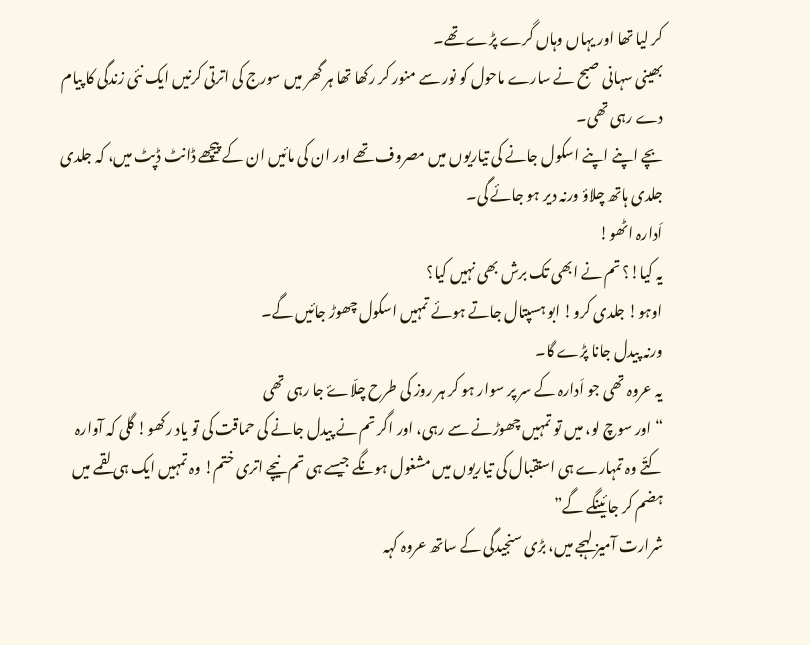کر لیا تھا اور یہاں وہاں گرے پڑے تھے۔
بھینی سہانی صبح نے سارے ماحول کو نور سے منور کر رکھا تھا ہر گھر میں سورج کی اترتی کرنیں ایک نئی زندگی کا پیام دے رہی تھی۔
بچے اپنے اپنے اسکول جانے کی تیاریوں میں مصروف تھے اور ان کی مائیں ان کے پیچھے ڈانٹ ڈپٹ میں، کہ جلدی جلدی ہاتھ چلاؤ ورنہ دیر ہو جائے گی۔
اَدارہ اٹھو!
یہ کیا!؟ تم نے ابھی تک برش بھی نہیں کیا؟
اوہو! جلدی کرو! ابو ہسپتال جاتے ہوئے تمہیں اسکول چھوڑ جائیں گے۔
ورنہ پیدل جانا پڑے گا۔
یہ عروہ تھی جو اَدارہ کے سر پر سوار ہو کر ہر روز کی طرح چلّاۓ جا رہی تھی
“اور سوچ لو، میں تو تمہیں چھوڑنے سے رہی، اور اگر تم نے پیدل جانے کی حماقت کی تو یاد رکھو! گلی کہ آوارہ کتّے وہ تمہارے ہی استقبال کی تیاریوں میں مشغول ہونگے جیسے ہی تم نیچے اتری ختم! وہ تمہیں ایک ہی لقمے میں ہضم کر جائینگے گے”
شرارت آمیز لہجے میں، بڑی سنجیدگی کے ساتھ عروہ کہہ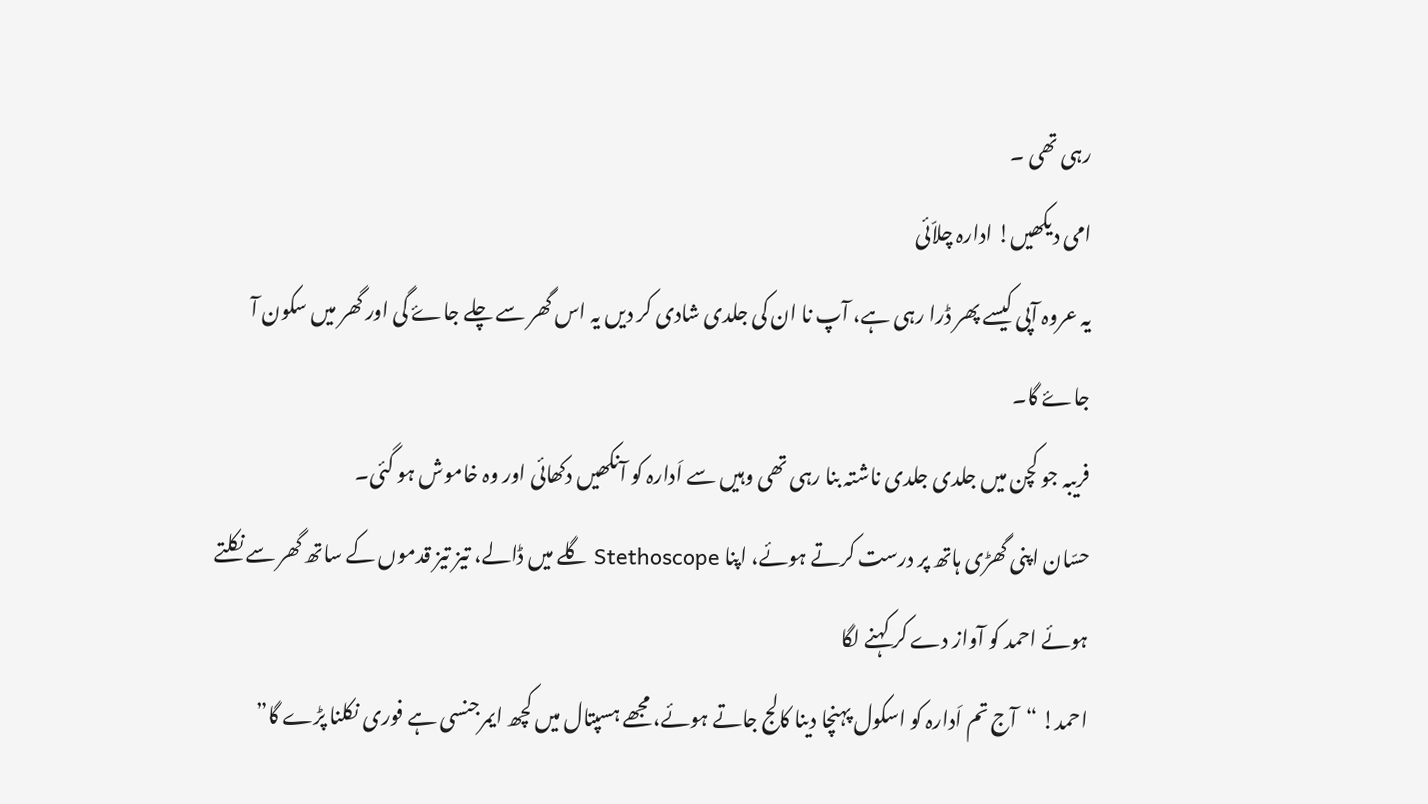رہی تھی ۔
امی دیکھیں! ادارہ چلاّئی
یہ عروہ آپی کیسے پھر ڈرا رہی ہے، آپ نا ان کی جلدی شادی کر دیں یہ اس گھر سے چلے جاۓ گی اور گھر میں سکون آ جاۓ گا۔
فریبہ جو کچن میں جلدی جلدی ناشتہ بنا رہی تھی وہیں سے اَدارہ کو آنکھیں دکھائی اور وہ خاموش ہو گئی۔
حسّان اپنی گھڑی ہاتھ پر درست کرتے ہوئے، اپنا Stethoscope گلے میں ڈالے، تیز تیز قدموں کے ساتھ گھر سے نکلتے ہوئے احمد کو آواز دے کر کہنے لگا
احمد! “آج تم اَدارہ کو اسکول پہنچا دینا کالج جاتے ہوئے، مجھے ہسپتال میں کچھ ایمرجنسی ہے فوری نکلنا پڑے گا”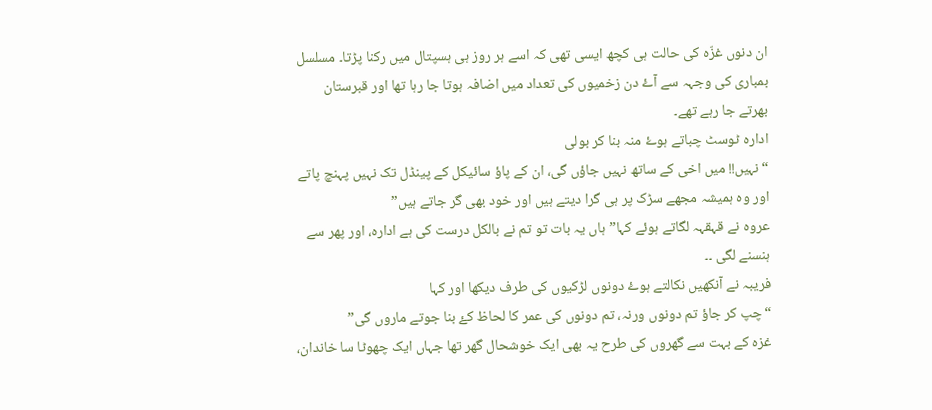ان دنوں غزّہ کی حالت ہی کچھ ایسی تھی کہ اسے ہر روز ہی ہسپتال میں رکنا پڑتا۔ مسلسل بمباری کی وجہہ سے آۓ دن زخمیوں کی تعداد میں اضافہ ہوتا جا رہا تھا اور قبرستان بھرتے جا رہے تھے۔
ادارہ ٹوسٹ چباتے ہوۓ منہ بنا کر بولی
“نہیں!! میں اخی کے ساتھ نہیں جاؤں گی، ان کے پاؤ سائیکل کے پینڈل تک نہیں پہنچ پاتے اور وہ ہمیشہ مجھے سڑک پر ہی گرا دیتے ہیں اور خود بھی گر جاتے ہیں”
عروہ نے قہقہہ لگاتے ہوئے کہا” ہاں یہ بات تو تم نے بالکل درست کی ہے ادارہ، اور پھر سے ہنسنے لگی ۔۔
فریبہ نے آنکھیں نکالتے ہوۓ دونوں لڑکیوں کی طرف دیکھا اور کہا
“چپ کر جاؤ تم دونوں ورنہ، تم دونوں کی عمر کا لحاظ کۓ بنا جوتے ماروں گی”
غزہ کے بہت سے گھروں کی طرح یہ بھی ایک خوشحال گھر تھا جہاں ایک چھوٹا سا خاندان،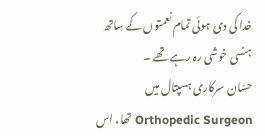خدا کی دی ہوئی تمام نعمتوں کے ساتھ ہنسی خوشی رہ رہے تھے ۔
حسّان سرکاری ہسپتال میں Orthopedic Surgeon تھا، اس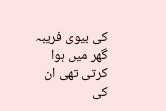کی بیوی فریبہ گھر میں ہوا کرتی تھی ان کی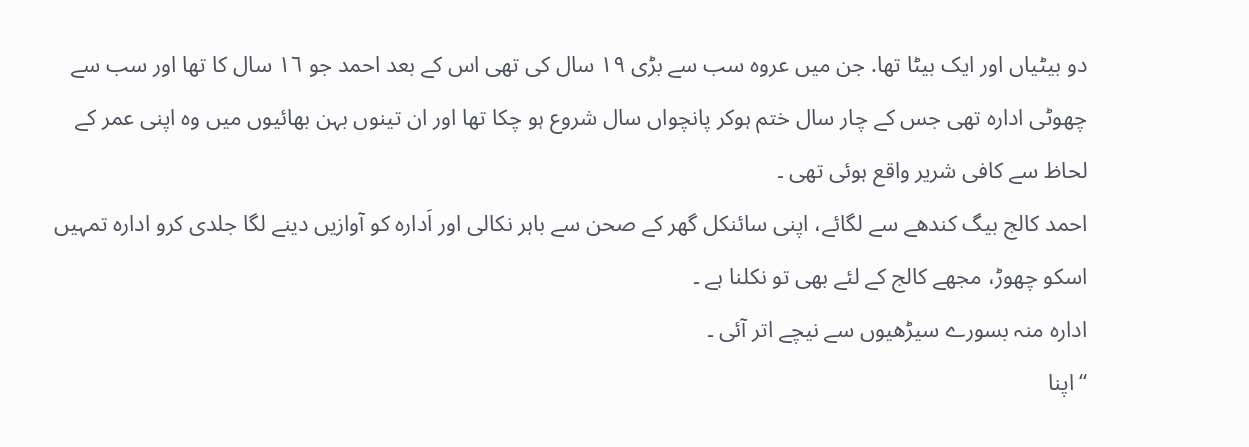دو بیٹیاں اور ایک بیٹا تھا. جن میں عروہ سب سے بڑی ١٩ سال کی تھی اس کے بعد احمد جو ١٦ سال کا تھا اور سب سے چھوٹی ادارہ تھی جس کے چار سال ختم ہوکر پانچواں سال شروع ہو چکا تھا اور ان تینوں بہن بھائیوں میں وہ اپنی عمر کے لحاظ سے کافی شریر واقع ہوئی تھی ۔
احمد کالج بیگ کندھے سے لگائے، اپنی سائنکل گھر کے صحن سے باہر نکالی اور اَدارہ کو آوازیں دینے لگا جلدی کرو ادارہ تمہیں اسکو چھوڑ، مجھے کالج کے لئے بھی تو نکلنا ہے ۔
ادارہ منہ بسورے سیڑھیوں سے نیچے اتر آئی ۔
“اپنا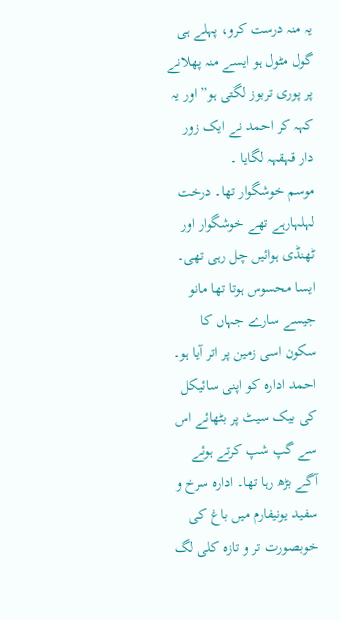یہ منہ درست کرو، پہلے ہی گول مٹول ہو ایسے منہ پھلانے پر پوری تربوز لگتی ہو” اور یہ کہہ کر احمد نے ایک زور دار قہقہہ لگایا ۔
موسم خوشگوار تھا۔ درخت لہلہارہے تھے خوشگوار اور ٹھنڈی ہوائیں چل رہی تھی۔ ایسا محسوس ہوتا تھا مانو جیسے سارے جہاں کا سکون اسی زمین پر اتر آیا ہو۔
احمد ادارہ کو اپنی سائیکل کی بیک سیٹ پر بٹھائے اس سے گپ شپ کرتے ہوئے آگے بڑھ رہا تھا۔ ادارہ سرخ و سفید یونیفارم میں باغ کی خوبصورت تر و تازہ کلی لگ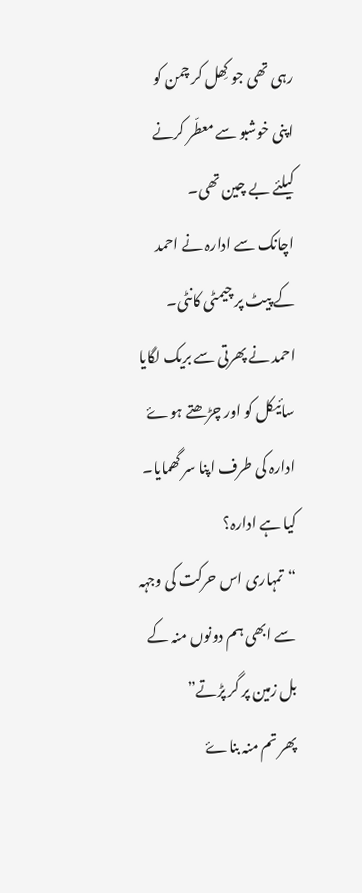رہی تھی جو کِھل کر چمن کو اپنی خوشبو سے معطّر کرنے کیلئے بے چین تھی۔
اچانک سے ادارہ نے احمد کے پیٹ پر چیمٹی کانٹی۔
احمد نے پھرتی سے بریک لگایا سائیکل کو اور چڑھتے ہوۓ ادارہ کی طرف اپنا سر گھمایا۔
کیا ہے ادارہ؟
“تمہاری اس حرکت کی وجہہ سے ابھی ہم دونوں منہ کے بل زمین پر گر پڑتے”
پھر تم منہ بناۓ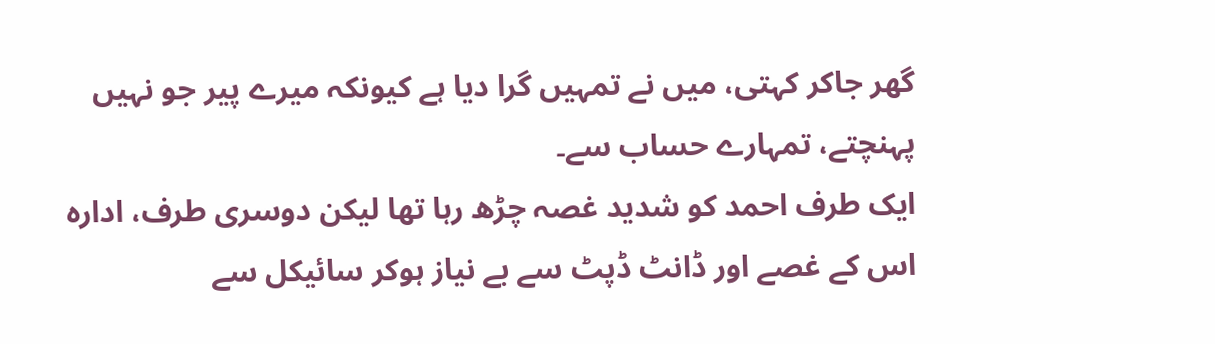گھر جاکر کہتی، میں نے تمہیں گرا دیا ہے کیونکہ میرے پیر جو نہیں پہنچتے، تمہارے حساب سے۔
ایک طرف احمد کو شدید غصہ چڑھ رہا تھا لیکن دوسری طرف، ادارہ اس کے غصے اور ڈانٹ ڈپٹ سے بے نیاز ہوکر سائیکل سے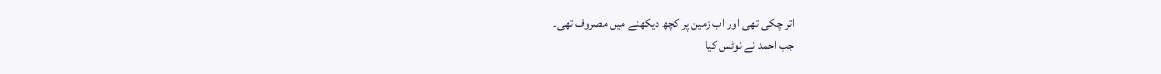اتر چکی تھی اور اب زمین پر کچھ دیکھنے میں مصروف تھی۔
جب احمد نے نوٹس کیا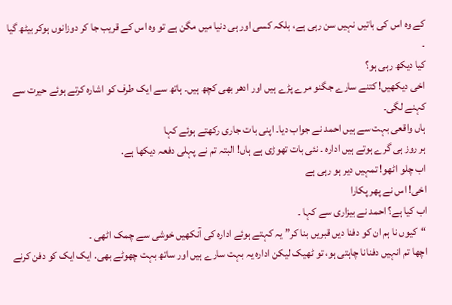کے وہ اس کی باتیں نہیں سن رہی ہے، بلکہ کسی اور ہی دنیا میں مگن ہے تو وہ اس کے قریب جا کر دوزانوں ہوکر بیٹھ گیا ۔
کیا دیکھ رہی ہو؟
اخی دیکھیں! کتنے سارے جگنو مرے پڑے ہیں اور ادھر بھی کچھ ہیں۔ ہاتھ سے ایک طرف کو اشارہ کرتے ہوئے حیرت سے کہنے لگی۔
ہاں واقعی بہت سے ہیں احمد نے جواب دیا۔ اپنی بات جاری رکھتے ہوئے کہا
ہر روز ہی گرے ہوتے ہیں ادارہ ۔ نئی بات تھوڑی ہے ہاں! البتہ تم نے پہلی دفعہ دیکھا ہے.
اب چلو اٹھو! تمہیں دیر ہو رہی ہے
اخی! اس نے پھر پکارا
اب کیا ہے؟ احمد نے بیزاری سے کہا ۔
“کیوں نا ہم ان کو دفنا دیں قبریں بنا کر” یہ کہتے ہوئے ادارہ کی آنکھیں خوشی سے چمک اٹھی ۔
اچھا تم انہیں دفنانا چاہتی ہو، تو ٹھیک لیکن ادارہ یہ بہت سارے ہیں اور ساتھ بہت چھوٹے بھی. ایک ایک کو دفن کرنے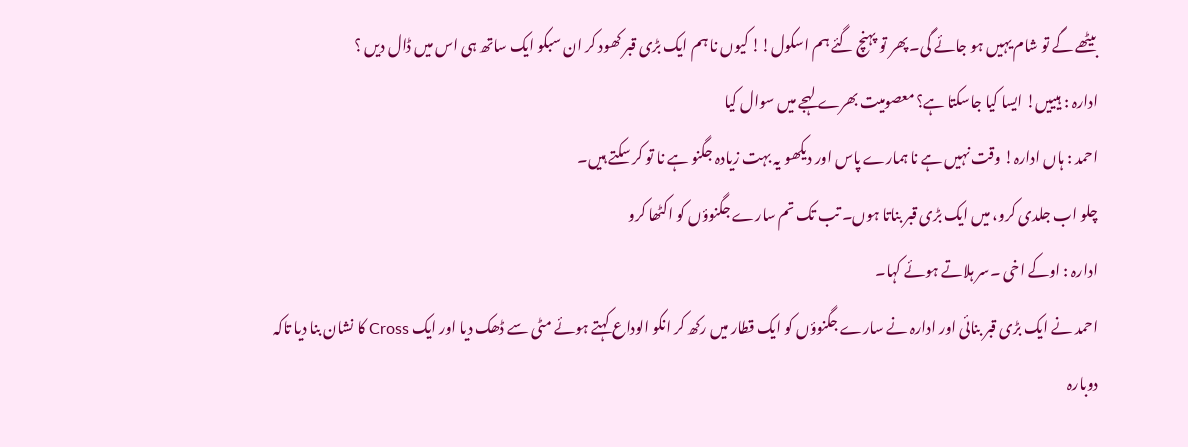بیٹھے گے تو شام یہیں ہو جائے گی۔ پھر تو پہنچ گئے ہم اسکول!! کیوں نا ہم ایک بڑی قبر کھود کر ان سبکو ایک ساتھ ہی اس میں ڈال دیں ؟
ادارہ : ہیییں! ایسا کیا جاسکتا ہے؟ معصومیت بھرے لہجے میں سوال کیا
احمد : ہاں ادارہ! وقت نہیں ہے نا ہمارے پاس اور دیکھو یہ بہت زیادہ جگنو ہے نا تو کر سکتے ہیں۔
چلو اب جلدی کرو، میں ایک بڑی قبر بناتا ہوں۔ تب تک تم سارے جگنوؤں کو اکٹھا کرو
ادارہ : اوکے اخی ۔سر ہلاتے ہوئے کہا۔
احمد نے ایک بڑی قبر بنائی اور ادارہ نے سارے جگنوؤں کو ایک قطار میں رکھ کر انکو الوداع کہتے ہوئے مٹی سے ڈھک دیا اور ایک Cross کا نشان بنا دیا تاکہ دوبارہ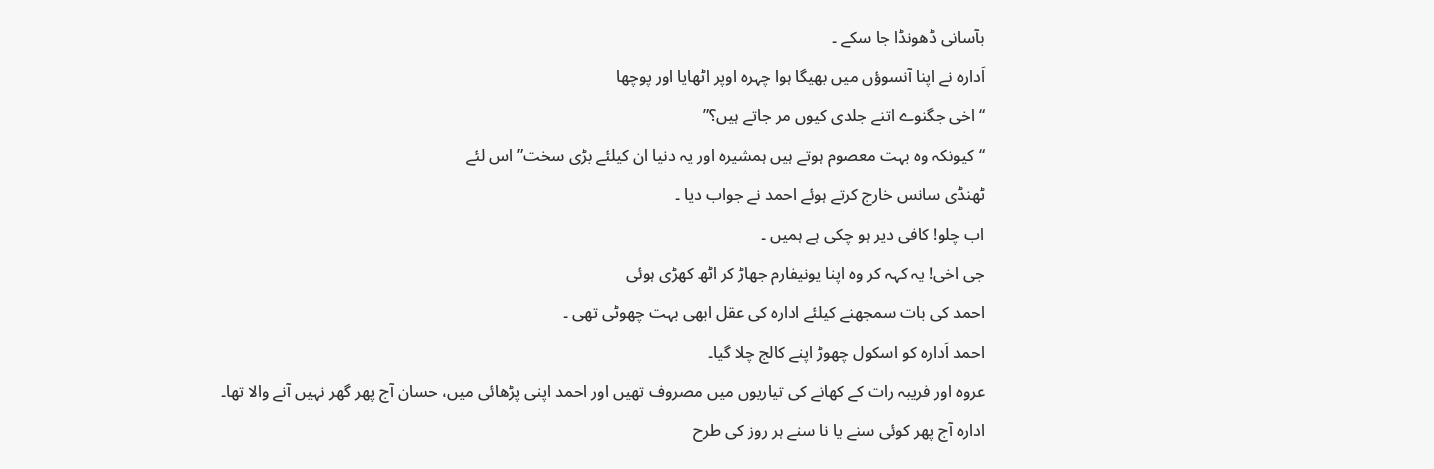بآسانی ڈھونڈا جا سکے ۔
اَدارہ نے اپنا آنسوؤں میں بھیگا ہوا چہرہ اوپر اٹھایا اور پوچھا
“اخی جگنوے اتنے جلدی کیوں مر جاتے ہیں؟”
“کیونکہ وہ بہت معصوم ہوتے ہیں ہمشیرہ اور یہ دنیا ان کیلئے بڑی سخت” اس لئے
ٹھنڈی سانس خارج کرتے ہوئے احمد نے جواب دیا ۔
اب چلو! کافی دیر ہو چکی ہے ہمیں ۔
جی اخی! یہ کہہ کر وہ اپنا یونیفارم جھاڑ کر اٹھ کھڑی ہوئی
احمد کی بات سمجھنے کیلئے ادارہ کی عقل ابھی بہت چھوٹی تھی ۔
احمد اَدارہ کو اسکول چھوڑ اپنے کالج چلا گیا۔
عروہ اور فریبہ رات کے کھانے کی تیاریوں میں مصروف تھیں اور احمد اپنی پڑھائی میں، حسان آج پھر گھر نہیں آنے والا تھا۔
ادارہ آج پھر کوئی سنے یا نا سنے ہر روز کی طرح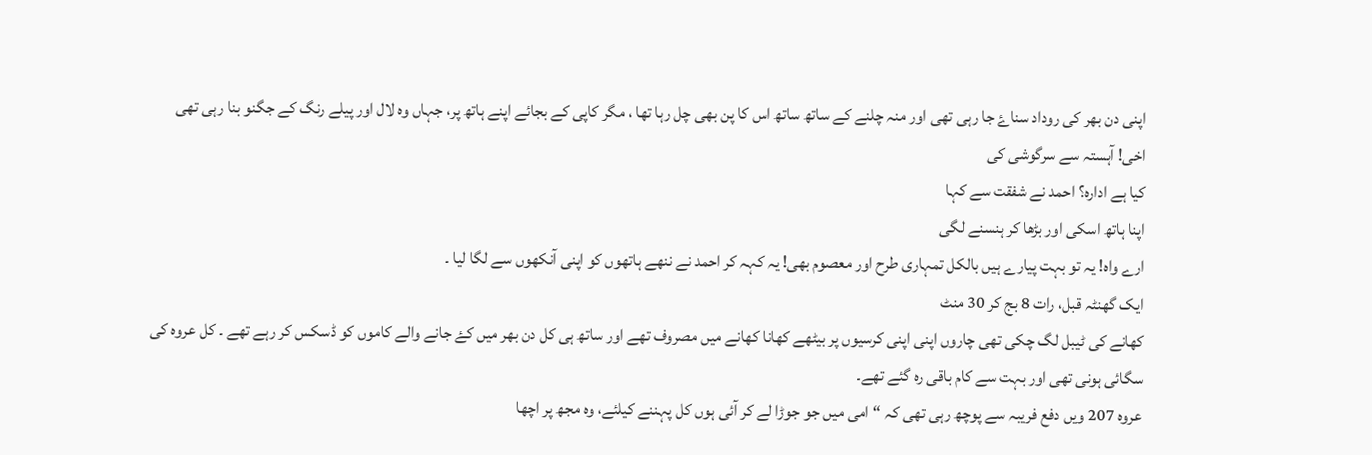اپنی دن بھر کی روداد سناۓ جا رہی تھی اور منہ چلنے کے ساتھ ساتھ اس کا پن بھی چل رہا تھا ، مگر کاپی کے بجائے اپنے ہاتھ پر، جہاں وہ لال اور پیلے رنگ کے جگنو بنا رہی تھی
اخی! آہستہ سے سرگوشی کی
کیا ہے ادارہ؟ احمد نے شفقت سے کہا
اپنا ہاتھ اسکی اور بڑھا کر ہنسنے لگی
ارے واہ! یہ تو بہت پیارے ہیں بالکل تمہاری طرح اور معصوم بھی! یہ کہہ کر احمد نے ننھے ہاتھوں کو اپنی آنکھوں سے لگا لیا ۔
ایک گھنٹہ قبل، رات 8 بج کر 30 منٹ
کھانے کی ٹیبل لگ چکی تھی چاروں اپنی اپنی کرسیوں پر بیٹھے کھانا کھانے میں مصروف تھے اور ساتھ ہی کل دن بھر میں کۓ جانے والے کاموں کو ڈسکس کر رہے تھے ۔ کل عروہ کی سگائی ہونی تھی اور بہت سے کام باقی رہ گئے تھے۔
عروہ 207 ویں دفع فریبہ سے پوچھ رہی تھی کہ “امی میں جو جوڑا لے کر آئی ہوں کل پہننے کیلئے، وہ مجھ پر اچھا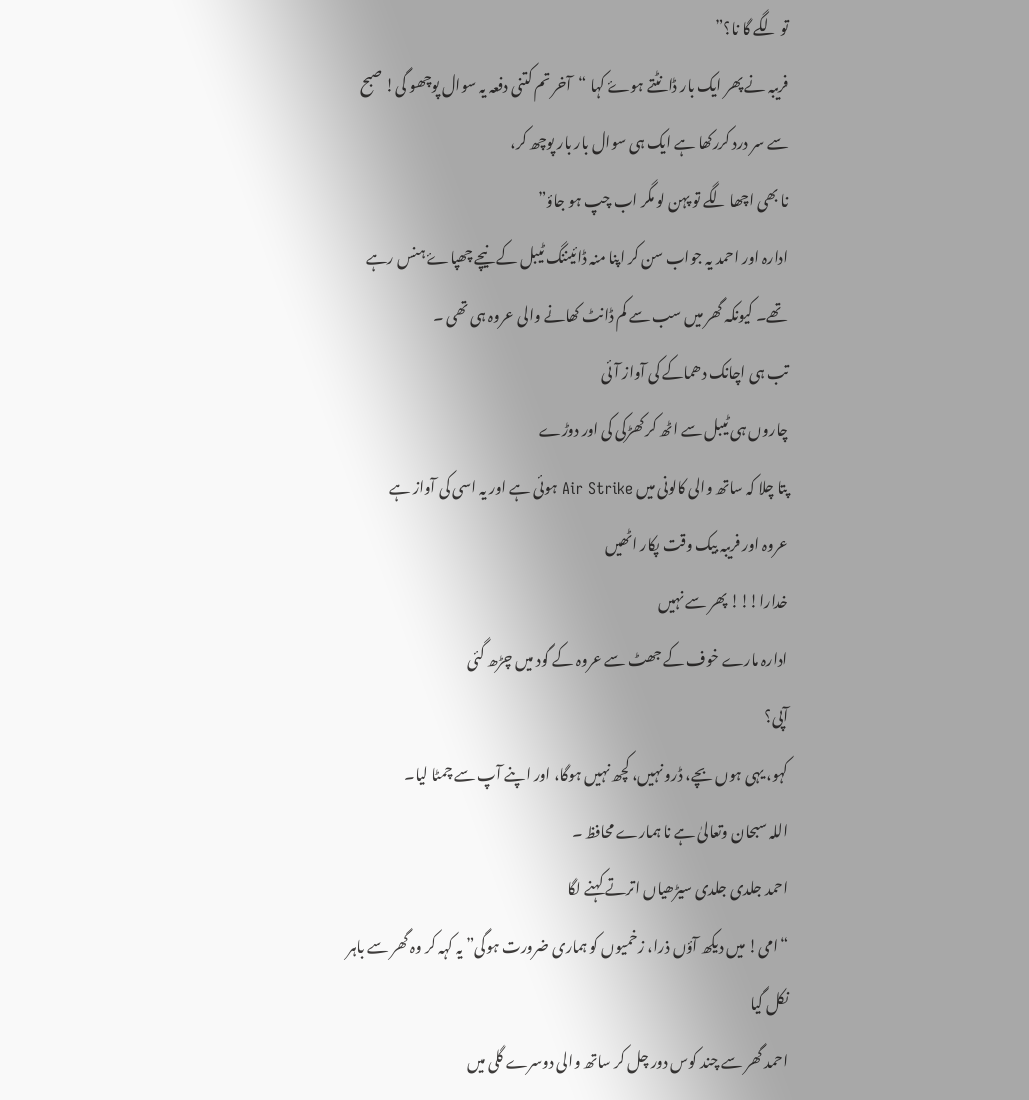تو لگے گا نا؟”
فریبہ نے پھر ایک بار ڈانٹتے ہوۓ کہا “آخر تم کتنی دفعہ یہ سوال پوچھو گی! صبح سے سر درد کررکھا ہے ایک ہی سوال بار بار پوچھ کر،
نا بھی اچھا لگے تو پہن لو مگر اب چپ ہو جاؤ”
ادارہ اور احمد یہ جواب سن کر اپنا منہ ڈائیننگ ٹیبل کے نیچے چھپاۓ ہنس رہے تھے۔ کیونکہ گھر میں سب سے کم ڈانٹ کھانے والی عروہ ہی تھی ۔
تب ہی اچانک دھماکے کی آواز آئی
چاروں ہی ٹیبل سے اٹھ کر کھڑکی کی اور دوڑے
پتا چلا کہ ساتھ والی کالونی میں Air Strike ہوئی ہے اور یہ اسی کی آواز ہے
عروہ اور فریبہ بیک وقت پکار اٹھیں
خدارا!!! پھر سے نہیں
ادارہ مارے خوف کے جھٹ سے عروہ کے گود میں چڑھ گئی
آپی؟
کہو، یہی ہوں بچے، ڈرو نہیں، کچھ نہیں ہوگا، اور اپنے آپ سے چمٹا لیا۔
اللہ سبحان وتعالیٰ ہے نا ہمارے محافظ ۔
احمد جلدی جلدی سیڑھیاں اترتے کہنے لگا
“امی! میں دیکھ آؤں ذرا، زخمیوں کو ہماری ضرورت ہوگی” یہ کہہ کر وہ گھر سے باہر نکل گیا
احمد گھر سے چند کوس دور چل کر ساتھ والی دوسرے گلی میں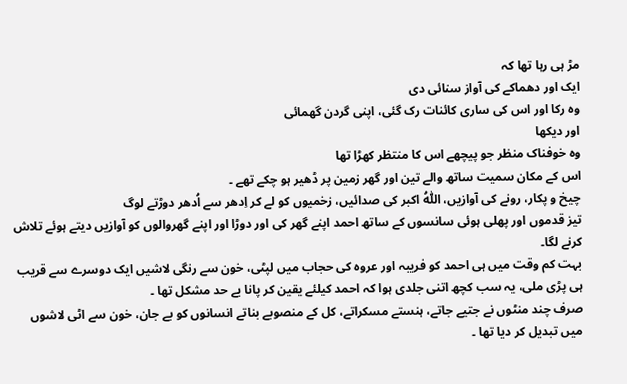مڑ ہی رہا تھا کہ
ایک اور دھماکے کی آواز سنائی دی
وہ رکا اور اس کی ساری کائنات رک گئی، اپنی گردن گھمائی
اور دیکھا
وہ خوفناک منظر جو پیچھے اس کا منتظر کھڑا تھا
اس کے مکان سمیت ساتھ والے تین اور گھر زمین پر ڈھیر ہو چکے تھے ۔
چیخ و پکار، رونے کی آوازیں، اللّٰهُ اکبر کی صدائیں، زخمیوں کو لے کر اِدھر سے اُدھر دوڑتے لوگ
تیز قدموں اور پھلی ہوئی سانسوں کے ساتھ احمد اپنے گھر کی اور دوڑا اور اپنے گھروالوں کو آوازیں دیتے ہوئے تلاش کرنے لگا۔
بہت کم وقت میں ہی احمد کو فریبہ اور عروہ کی حجاب میں لپٹی، خون سے رنگی لاشیں ایک دوسرے سے قریب ہی پڑی ملی، یہ سب کچھ اتنی جلدی ہوا کہ احمد کیلئے یقین کر پانا بے حد مشکل تھا ۔
صرف چند منٹوں نے جتیے جاتے، ہنستے مسکراتے، کل کے منصوبے بناتے انسانوں کو بے جان، خون سے اٹی لاشوں میں تبدیل کر دیا تھا ۔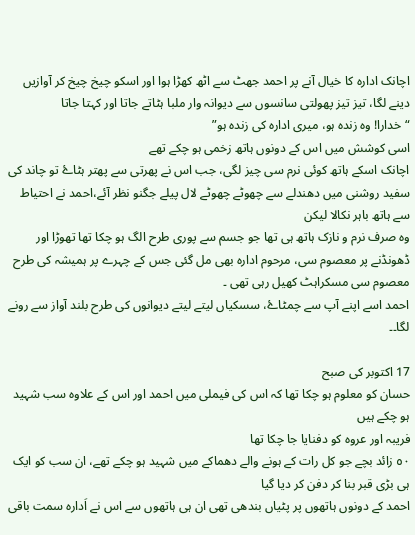اچانک ادارہ کا خیال آنے پر احمد جھٹ سے اٹھ کھڑا ہوا اور اسکو چیخ چیخ کر آوازیں دینے لگا، تیز تیز پھولتی سانسوں سے دیوانہ وار ملبا ہٹاتے جاتا اور کہتا جاتا
“خدارا! وہ زندہ ہو، میری ادارہ کی زندہ ہو”
اسی کوشش میں اس کے دونوں ہاتھ زخمی ہو چکے تھے
اچانک اسکے ہاتھ کوئی نرم سی چیز لگی، جب اس نے پھرتی سے پھتر ہٹاۓ تو چاند کی سفید روشنی میں دھندلے سے چھوٹے چھوٹے لال پیلے جگنو نظر آئے،احمد نے احتیاط سے ہاتھ باہر نکالا لیکن
وہ صرف نرم و نازک ہاتھ ہی تھا جو جسم سے پوری طرح الگ ہو چکا تھا تھوڑا اور ڈھونڈنے پر معصوم سی، مرحوم ادارہ بھی مل گئی جس کے چہرے پر ہمیشہ کی طرح معصوم سی مسکراہٹ کھیل رہی تھی ۔
احمد اسے اپنے آپ سے چمٹاۓ، سسکیاں لیتے لیتے دیوانوں کی طرح بلند آواز سے رونے لگا۔۔

17 اکتوبر کی صبح
حسان کو معلوم ہو چکا تھا کہ اس کی فیملی میں احمد اور اس کے علاوہ سب شہید ہو چکے ہیں
فریبہ اور عروہ کو دفنایا جا چکا تھا
٥٠ زائد بچے جو کل رات کے ہونے والے دھماکے میں شہید ہو چکے تھے، ان سب کو ایک ہی بڑی قبر بنا کر دفن کر دیا گیا
احمد کے دونوں ہاتھوں پر پٹیاں بندھی تھی ان ہی ہاتھوں سے اس نے اَدارہ سمت باقی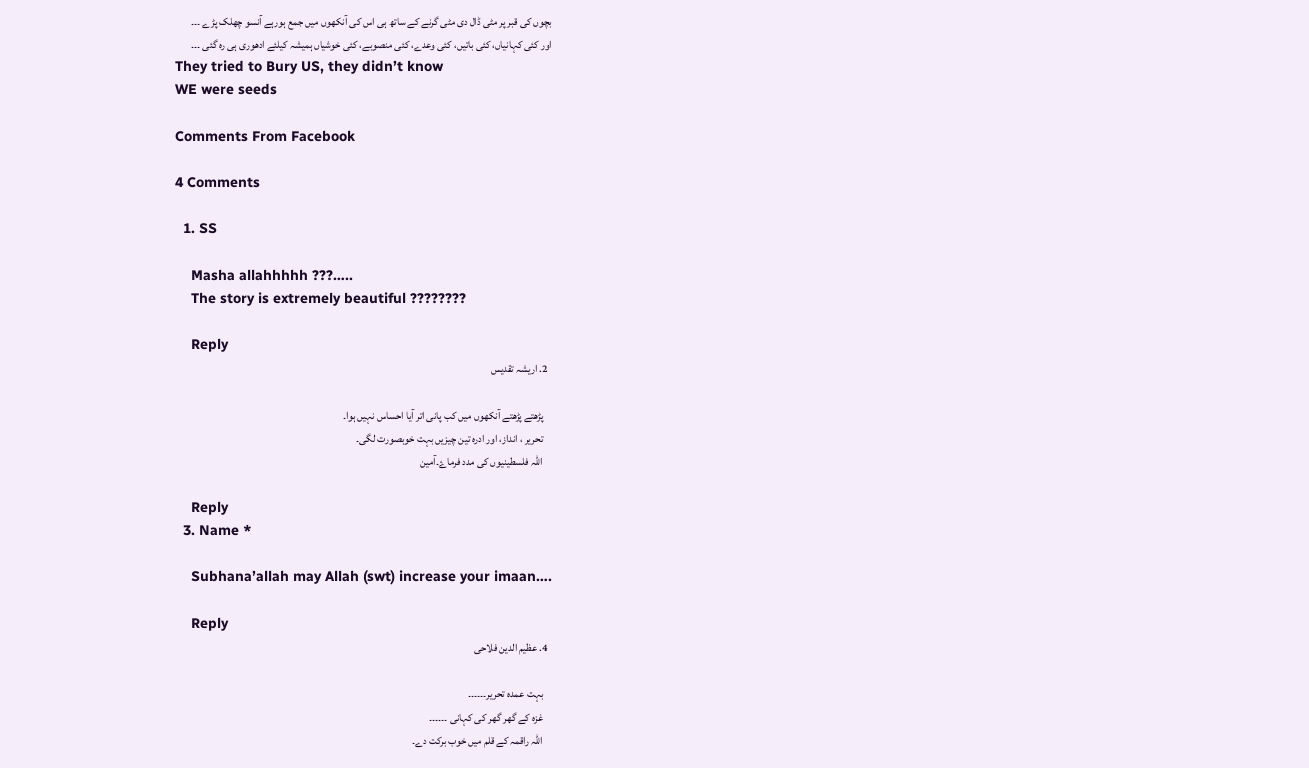بچوں کی قبر پر مٹی ڈال دی مٹی گرنے کے ساتھ ہی اس کی آنکھوں میں جمع ہورہے آنسو چھلک پڑے ۔۔۔
اور کئی کہانیاں، کئی باتیں، کئی وعدے، کئی منصوبے، کئی خوشیاں ہمیشہ کیلئے ادھوری ہی رہ گئی ۔۔۔
They tried to Bury US, they didn’t know
WE were seeds

Comments From Facebook

4 Comments

  1. SS

    Masha allahhhhh ???…..
    The story is extremely beautiful ????????

    Reply
  2. اریشہ تقدیس

    پڑھتے پڑھتے آنکھوں میں کب پانی اتر آیا احساس نہیں ہوا۔
    تحریر ، انداز، اور ادرہ تین چیزیں بہت خوبصورت لگی۔
    اللہ فلسطينيوں کی مدد فرماۓ۔آمین

    Reply
  3. Name *

    Subhana’allah may Allah (swt) increase your imaan….

    Reply
  4. عظیم الدین فلاحی

    بہت عمدہ تحریر۔۔۔۔۔۔
    غزہ کے گھر گھر کی کہانی ۔۔۔۔۔۔
    اللہ راقمہ کے قلم میں خوب برکت دے۔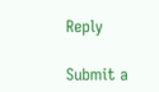Reply

Submit a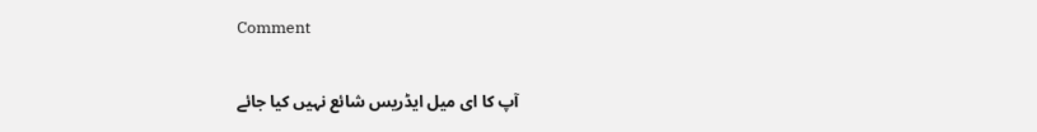Comment

آپ کا ای میل ایڈریس شائع نہیں کیا جائے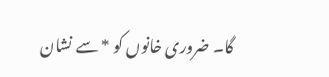گا۔ ضروری خانوں کو * سے نشان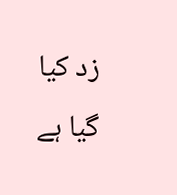زد کیا گیا ہے